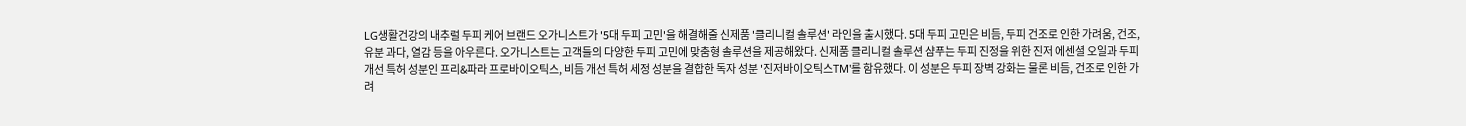LG생활건강의 내추럴 두피 케어 브랜드 오가니스트가 '5대 두피 고민'을 해결해줄 신제품 '클리니컬 솔루션' 라인을 출시했다. 5대 두피 고민은 비듬, 두피 건조로 인한 가려움, 건조, 유분 과다, 열감 등을 아우른다. 오가니스트는 고객들의 다양한 두피 고민에 맞춤형 솔루션을 제공해왔다. 신제품 클리니컬 솔루션 샴푸는 두피 진정을 위한 진저 에센셜 오일과 두피 개선 특허 성분인 프리&파라 프로바이오틱스, 비듬 개선 특허 세정 성분을 결합한 독자 성분 '진저바이오틱스TM'를 함유했다. 이 성분은 두피 장벽 강화는 물론 비듬, 건조로 인한 가려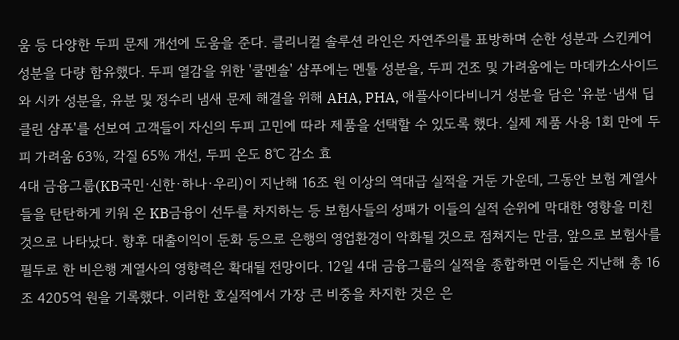움 등 다양한 두피 문제 개선에 도움을 준다. 클리니컬 솔루션 라인은 자연주의를 표방하며 순한 성분과 스킨케어 성분을 다량 함유했다. 두피 열감을 위한 '쿨멘솔' 샴푸에는 멘톨 성분을, 두피 건조 및 가려움에는 마데카소사이드와 시카 성분을, 유분 및 정수리 냄새 문제 해결을 위해 AHA, PHA, 애플사이다비니거 성분을 담은 '유분·냄새 딥클린 샴푸'를 선보여 고객들이 자신의 두피 고민에 따라 제품을 선택할 수 있도록 했다. 실제 제품 사용 1회 만에 두피 가려움 63%, 각질 65% 개선, 두피 온도 8℃ 감소 효
4대 금융그룹(KB국민·신한·하나·우리)이 지난해 16조 원 이상의 역대급 실적을 거둔 가운데, 그동안 보험 계열사들을 탄탄하게 키워 온 KB금융이 선두를 차지하는 등 보험사들의 성패가 이들의 실적 순위에 막대한 영향을 미친 것으로 나타났다. 향후 대출이익이 둔화 등으로 은행의 영업환경이 악화될 것으로 점쳐지는 만큼, 앞으로 보험사를 필두로 한 비은행 계열사의 영향력은 확대될 전망이다. 12일 4대 금융그룹의 실적을 종합하면 이들은 지난해 총 16조 4205억 원을 기록했다. 이러한 호실적에서 가장 큰 비중을 차지한 것은 은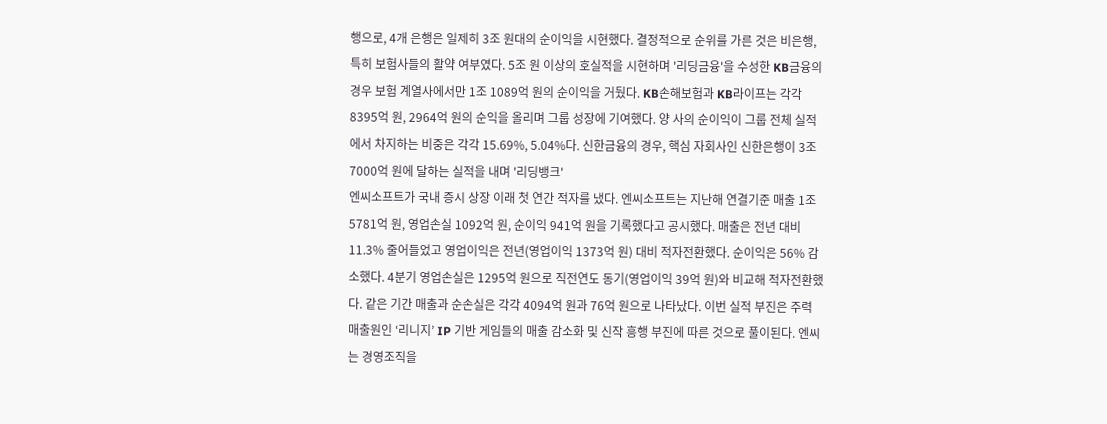행으로, 4개 은행은 일제히 3조 원대의 순이익을 시현했다. 결정적으로 순위를 가른 것은 비은행, 특히 보험사들의 활약 여부였다. 5조 원 이상의 호실적을 시현하며 '리딩금융'을 수성한 KB금융의 경우 보험 계열사에서만 1조 1089억 원의 순이익을 거뒀다. KB손해보험과 KB라이프는 각각 8395억 원, 2964억 원의 순익을 올리며 그룹 성장에 기여했다. 양 사의 순이익이 그룹 전체 실적에서 차지하는 비중은 각각 15.69%, 5.04%다. 신한금융의 경우, 핵심 자회사인 신한은행이 3조 7000억 원에 달하는 실적을 내며 '리딩뱅크'
엔씨소프트가 국내 증시 상장 이래 첫 연간 적자를 냈다. 엔씨소프트는 지난해 연결기준 매출 1조 5781억 원, 영업손실 1092억 원, 순이익 941억 원을 기록했다고 공시했다. 매출은 전년 대비 11.3% 줄어들었고 영업이익은 전년(영업이익 1373억 원) 대비 적자전환했다. 순이익은 56% 감소했다. 4분기 영업손실은 1295억 원으로 직전연도 동기(영업이익 39억 원)와 비교해 적자전환했다. 같은 기간 매출과 순손실은 각각 4094억 원과 76억 원으로 나타났다. 이번 실적 부진은 주력 매출원인 ‘리니지’ IP 기반 게임들의 매출 감소화 및 신작 흥행 부진에 따른 것으로 풀이된다. 엔씨는 경영조직을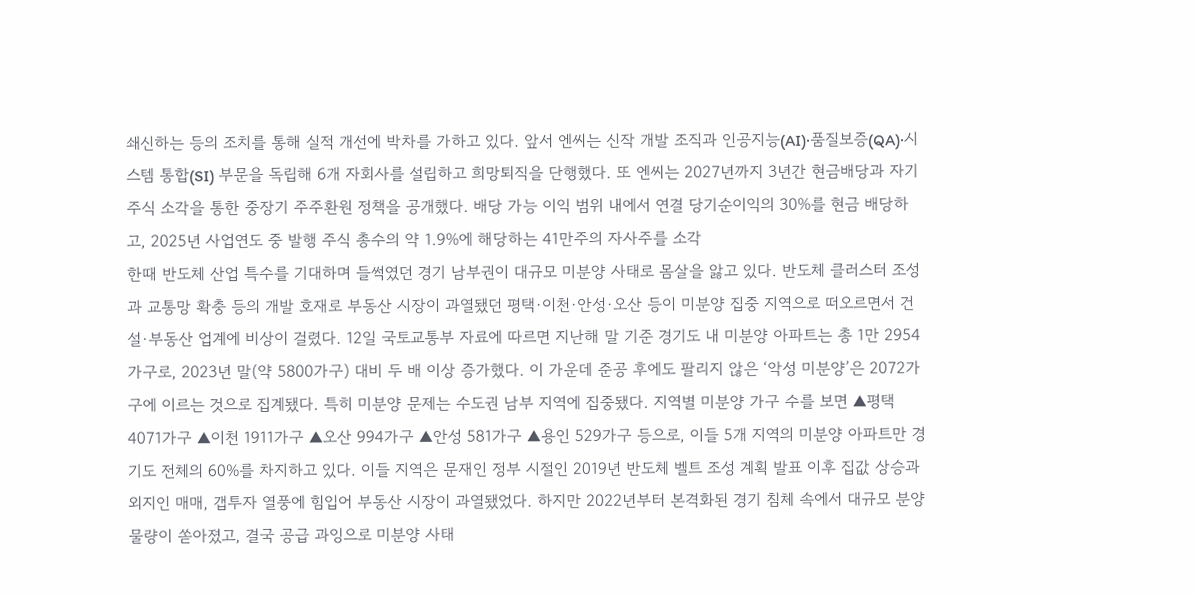쇄신하는 등의 조치를 통해 실적 개선에 박차를 가하고 있다. 앞서 엔씨는 신작 개발 조직과 인공지능(AI)·품질보증(QA)·시스템 통합(SI) 부문을 독립해 6개 자회사를 설립하고 희망퇴직을 단행했다. 또 엔씨는 2027년까지 3년간 현금배당과 자기주식 소각을 통한 중장기 주주환원 정책을 공개했다. 배당 가능 이익 범위 내에서 연결 당기순이익의 30%를 현금 배당하고, 2025년 사업연도 중 발행 주식 총수의 약 1.9%에 해당하는 41만주의 자사주를 소각
한때 반도체 산업 특수를 기대하며 들썩였던 경기 남부권이 대규모 미분양 사태로 몸살을 앓고 있다. 반도체 클러스터 조성과 교통망 확충 등의 개발 호재로 부동산 시장이 과열됐던 평택·이천·안성·오산 등이 미분양 집중 지역으로 떠오르면서 건설·부동산 업계에 비상이 걸렸다. 12일 국토교통부 자료에 따르면 지난해 말 기준 경기도 내 미분양 아파트는 총 1만 2954가구로, 2023년 말(약 5800가구) 대비 두 배 이상 증가했다. 이 가운데 준공 후에도 팔리지 않은 ‘악성 미분양’은 2072가구에 이르는 것으로 집계됐다. 특히 미분양 문제는 수도권 남부 지역에 집중됐다. 지역별 미분양 가구 수를 보면 ▲평택 4071가구 ▲이천 1911가구 ▲오산 994가구 ▲안성 581가구 ▲용인 529가구 등으로, 이들 5개 지역의 미분양 아파트만 경기도 전체의 60%를 차지하고 있다. 이들 지역은 문재인 정부 시절인 2019년 반도체 벨트 조성 계획 발표 이후 집값 상승과 외지인 매매, 갭투자 열풍에 힘입어 부동산 시장이 과열됐었다. 하지만 2022년부터 본격화된 경기 침체 속에서 대규모 분양 물량이 쏟아졌고, 결국 공급 과잉으로 미분양 사태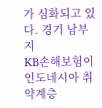가 심화되고 있다. 경기 남부 지
KB손해보험이 인도네시아 취약계층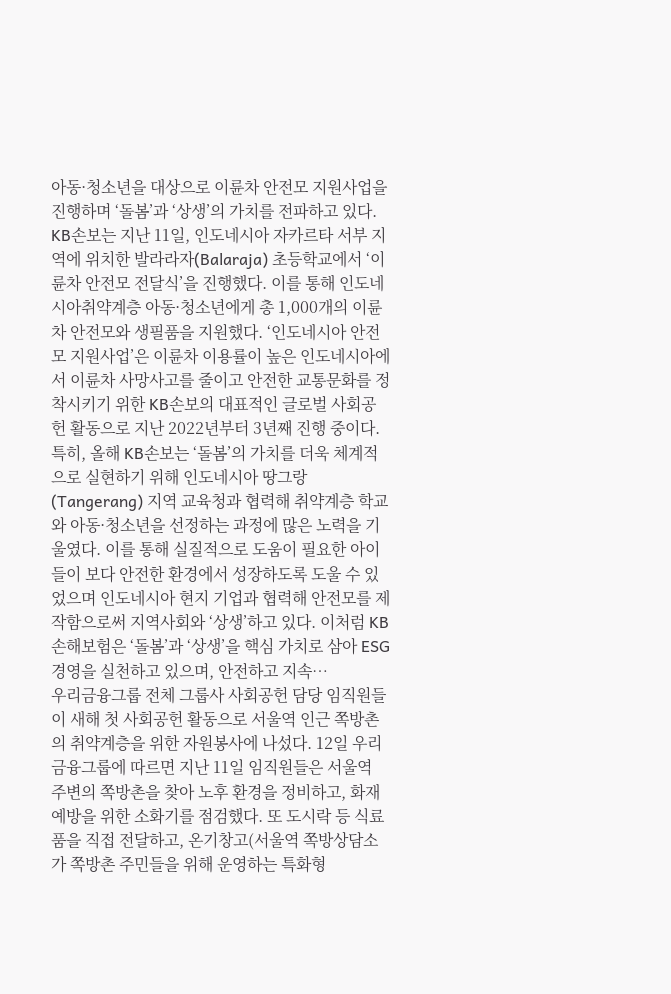아동·청소년을 대상으로 이륜차 안전모 지원사업을 진행하며 ‘돌봄’과 ‘상생’의 가치를 전파하고 있다. KB손보는 지난 11일, 인도네시아 자카르타 서부 지역에 위치한 발라라자(Balaraja) 초등학교에서 ‘이륜차 안전모 전달식’을 진행했다. 이를 통해 인도네시아취약계층 아동·청소년에게 총 1,000개의 이륜차 안전모와 생필품을 지원했다. ‘인도네시아 안전모 지원사업’은 이륜차 이용률이 높은 인도네시아에서 이륜차 사망사고를 줄이고 안전한 교통문화를 정착시키기 위한 KB손보의 대표적인 글로벌 사회공헌 활동으로 지난 2022년부터 3년째 진행 중이다. 특히, 올해 KB손보는 ‘돌봄’의 가치를 더욱 체계적으로 실현하기 위해 인도네시아 땅그랑(Tangerang) 지역 교육청과 협력해 취약계층 학교와 아동·청소년을 선정하는 과정에 많은 노력을 기울였다. 이를 통해 실질적으로 도움이 필요한 아이들이 보다 안전한 환경에서 성장하도록 도울 수 있었으며 인도네시아 현지 기업과 협력해 안전모를 제작함으로써 지역사회와 ‘상생’하고 있다. 이처럼 KB손해보험은 ‘돌봄’과 ‘상생’을 핵심 가치로 삼아 ESG 경영을 실천하고 있으며, 안전하고 지속…
우리금융그룹 전체 그룹사 사회공헌 담당 임직원들이 새해 첫 사회공헌 활동으로 서울역 인근 쪽방촌의 취약계층을 위한 자원봉사에 나섰다. 12일 우리금융그룹에 따르면 지난 11일 임직원들은 서울역 주변의 쪽방촌을 찾아 노후 환경을 정비하고, 화재 예방을 위한 소화기를 점검했다. 또 도시락 등 식료품을 직접 전달하고, 온기창고(서울역 쪽방상담소가 쪽방촌 주민들을 위해 운영하는 특화형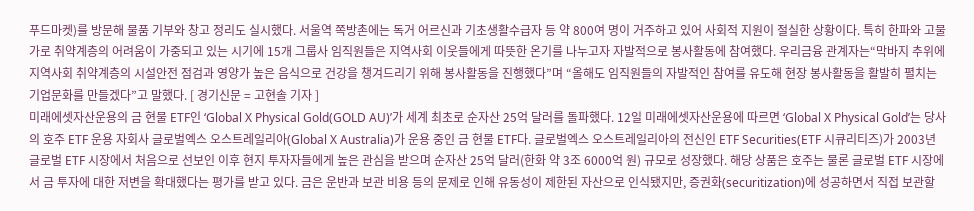푸드마켓)를 방문해 물품 기부와 창고 정리도 실시했다. 서울역 쪽방촌에는 독거 어르신과 기초생활수급자 등 약 800여 명이 거주하고 있어 사회적 지원이 절실한 상황이다. 특히 한파와 고물가로 취약계층의 어려움이 가중되고 있는 시기에 15개 그룹사 임직원들은 지역사회 이웃들에게 따뜻한 온기를 나누고자 자발적으로 봉사활동에 참여했다. 우리금융 관계자는“막바지 추위에 지역사회 취약계층의 시설안전 점검과 영양가 높은 음식으로 건강을 챙겨드리기 위해 봉사활동을 진행했다”며 “올해도 임직원들의 자발적인 참여를 유도해 현장 봉사활동을 활발히 펼치는 기업문화를 만들겠다”고 말했다. [ 경기신문 = 고현솔 기자 ]
미래에셋자산운용의 금 현물 ETF인 ‘Global X Physical Gold(GOLD AU)’가 세계 최초로 순자산 25억 달러를 돌파했다. 12일 미래에셋자산운용에 따르면 ‘Global X Physical Gold’는 당사의 호주 ETF 운용 자회사 글로벌엑스 오스트레일리아(Global X Australia)가 운용 중인 금 현물 ETF다. 글로벌엑스 오스트레일리아의 전신인 ETF Securities(ETF 시큐리티즈)가 2003년 글로벌 ETF 시장에서 처음으로 선보인 이후 현지 투자자들에게 높은 관심을 받으며 순자산 25억 달러(한화 약 3조 6000억 원) 규모로 성장했다. 해당 상품은 호주는 물론 글로벌 ETF 시장에서 금 투자에 대한 저변을 확대했다는 평가를 받고 있다. 금은 운반과 보관 비용 등의 문제로 인해 유동성이 제한된 자산으로 인식됐지만, 증권화(securitization)에 성공하면서 직접 보관할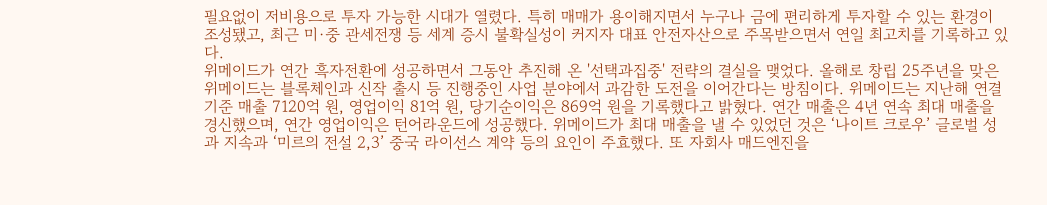필요없이 저비용으로 투자 가능한 시대가 열렸다. 특히 매매가 용이해지면서 누구나 금에 편리하게 투자할 수 있는 환경이 조성됐고, 최근 미·중 관세전쟁 등 세계 증시 불확실성이 커지자 대표 안전자산으로 주목받으면서 연일 최고치를 기록하고 있다.
위메이드가 연간 흑자전환에 성공하면서 그동안 추진해 온 '선택과집중' 전략의 결실을 맺었다. 올해로 창립 25주년을 맞은 위메이드는 블록체인과 신작 출시 등 진행중인 사업 분야에서 과감한 도전을 이어간다는 방침이다. 위메이드는 지난해 연결기준 매출 7120억 원, 영업이익 81억 원, 당기순이익은 869억 원을 기록했다고 밝혔다. 연간 매출은 4년 연속 최대 매출을 경신했으며, 연간 영업이익은 턴어라운드에 성공했다. 위메이드가 최대 매출을 낼 수 있었던 것은 ‘나이트 크로우’ 글로벌 성과 지속과 ‘미르의 전설 2,3’ 중국 라이선스 계약 등의 요인이 주효했다. 또 자회사 매드엔진을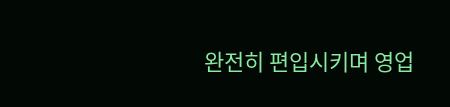완전히 편입시키며 영업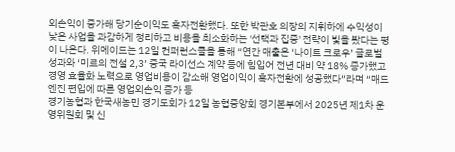외손익이 중가해 당기순이익도 흑자전환했다. 또한 박관호 의장의 지휘하에 수익성이 낮은 사업을 과감하게 정리하고 비용을 최소화하는 '선택과 집중' 전략이 빛을 봤다는 평이 나온다. 위메이드는 12일 컨퍼런스콜을 통해 “연간 매출은 ‘나이트 크로우’ 글로벌 성과와 ‘미르의 전설 2,3’ 중국 라이선스 계약 등에 힘입어 전년 대비 약 18% 증가했고 경영 효율화 노력으로 영업비용이 감소해 영업이익이 흑자전환에 성공했다”라며 “매드엔진 편입에 따른 영업외손익 증가 등
경기농협과 한국새농민 경기도회가 12일 농협중앙회 경기본부에서 2025년 제1차 운영위원회 및 신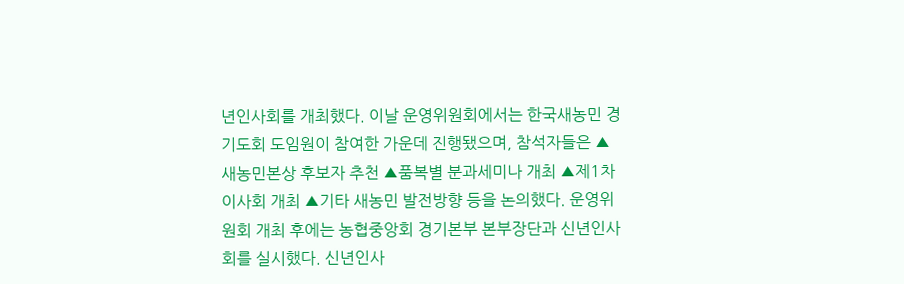년인사회를 개최했다. 이날 운영위원회에서는 한국새농민 경기도회 도임원이 참여한 가운데 진행됐으며, 참석자들은 ▲새농민본상 후보자 추천 ▲품복별 분과세미나 개최 ▲제1차 이사회 개최 ▲기타 새농민 발전방향 등을 논의했다. 운영위원회 개최 후에는 농협중앙회 경기본부 본부장단과 신년인사회를 실시했다. 신년인사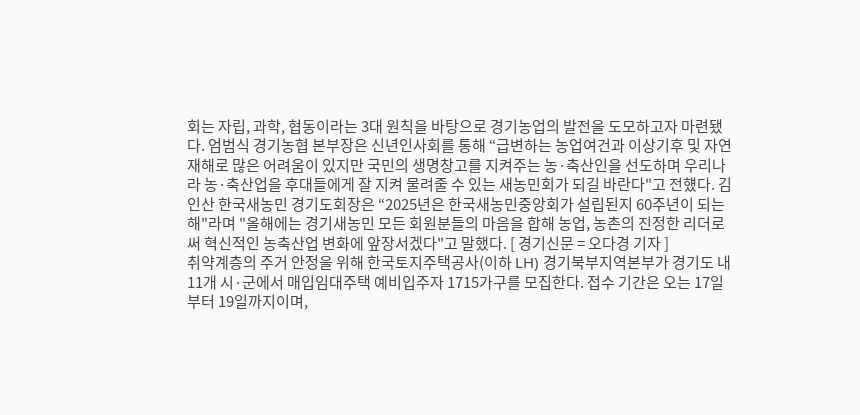회는 자립, 과학, 협동이라는 3대 원칙을 바탕으로 경기농업의 발전을 도모하고자 마련됐다. 엄범식 경기농협 본부장은 신년인사회를 통해 “급변하는 농업여건과 이상기후 및 자연재해로 많은 어려움이 있지만 국민의 생명창고를 지켜주는 농·축산인을 선도하며 우리나라 농·축산업을 후대들에게 잘 지켜 물려줄 수 있는 새농민회가 되길 바란다"고 전헀다. 김인산 한국새농민 경기도회장은 “2025년은 한국새농민중앙회가 설립된지 60주년이 되는 해"라며 "올해에는 경기새농민 모든 회원분들의 마음을 합해 농업, 농촌의 진정한 리더로써 혁신적인 농축산업 변화에 앞장서겠다"고 말했다. [ 경기신문 = 오다경 기자 ]
취약계층의 주거 안정을 위해 한국토지주택공사(이하 LH) 경기북부지역본부가 경기도 내 11개 시·군에서 매입임대주택 예비입주자 1715가구를 모집한다. 접수 기간은 오는 17일부터 19일까지이며,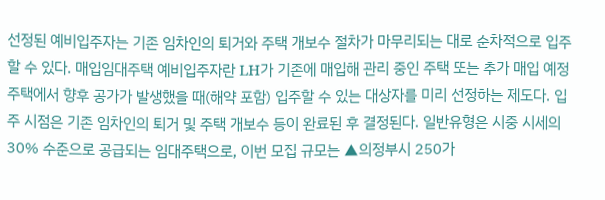선정된 예비입주자는 기존 임차인의 퇴거와 주택 개보수 절차가 마무리되는 대로 순차적으로 입주할 수 있다. 매입임대주택 예비입주자란 LH가 기존에 매입해 관리 중인 주택 또는 추가 매입 예정 주택에서 향후 공가가 발생했을 때(해약 포함) 입주할 수 있는 대상자를 미리 선정하는 제도다. 입주 시점은 기존 임차인의 퇴거 및 주택 개보수 등이 완료된 후 결정된다. 일반유형은 시중 시세의 30% 수준으로 공급되는 임대주택으로, 이번 모집 규모는 ▲의정부시 250가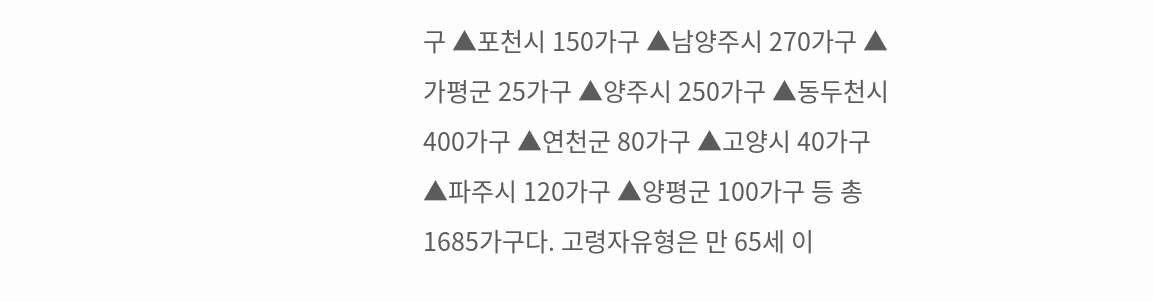구 ▲포천시 150가구 ▲남양주시 270가구 ▲가평군 25가구 ▲양주시 250가구 ▲동두천시 400가구 ▲연천군 80가구 ▲고양시 40가구 ▲파주시 120가구 ▲양평군 100가구 등 총 1685가구다. 고령자유형은 만 65세 이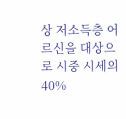상 저소득층 어르신을 대상으로 시중 시세의 40%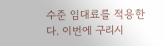수준 임대료를 적용한다. 이번에 구리시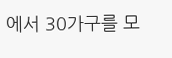에서 30가구를 모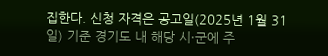집한다. 신청 자격은 공고일(2025년 1월 31일) 기준 경기도 내 해당 시·군에 주